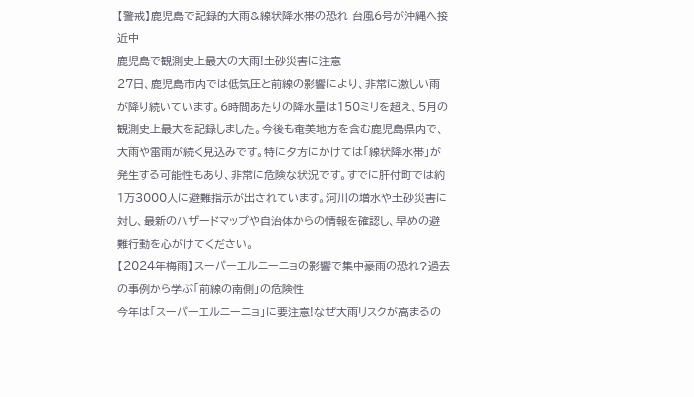【警戒】鹿児島で記録的大雨&線状降水帯の恐れ 台風6号が沖縄へ接近中
鹿児島で観測史上最大の大雨!土砂災害に注意
27日、鹿児島市内では低気圧と前線の影響により、非常に激しい雨が降り続いています。6時間あたりの降水量は150ミリを超え、5月の観測史上最大を記録しました。今後も奄美地方を含む鹿児島県内で、大雨や雷雨が続く見込みです。特に夕方にかけては「線状降水帯」が発生する可能性もあり、非常に危険な状況です。すでに肝付町では約1万3000人に避難指示が出されています。河川の増水や土砂災害に対し、最新のハザードマップや自治体からの情報を確認し、早めの避難行動を心がけてください。
【2024年梅雨】スーパーエルニーニョの影響で集中豪雨の恐れ?過去の事例から学ぶ「前線の南側」の危険性
今年は「スーパーエルニーニョ」に要注意!なぜ大雨リスクが高まるの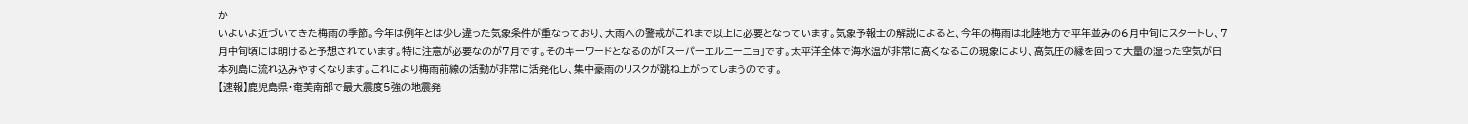か
いよいよ近づいてきた梅雨の季節。今年は例年とは少し違った気象条件が重なっており、大雨への警戒がこれまで以上に必要となっています。気象予報士の解説によると、今年の梅雨は北陸地方で平年並みの6月中旬にスタートし、7月中旬頃には明けると予想されています。特に注意が必要なのが7月です。そのキーワードとなるのが「スーパーエルニーニョ」です。太平洋全体で海水温が非常に高くなるこの現象により、高気圧の縁を回って大量の湿った空気が日本列島に流れ込みやすくなります。これにより梅雨前線の活動が非常に活発化し、集中豪雨のリスクが跳ね上がってしまうのです。
【速報】鹿児島県・奄美南部で最大震度5強の地震発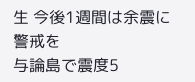生 今後1週間は余震に警戒を
与論島で震度5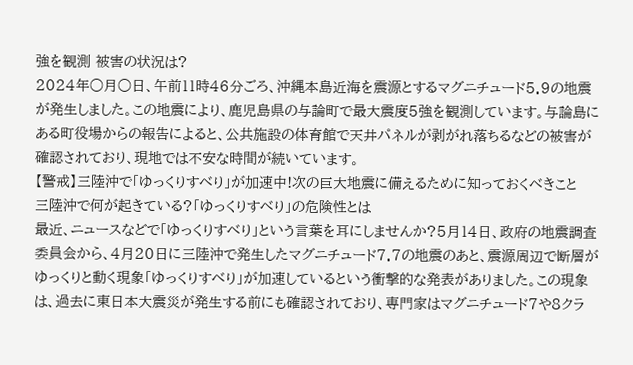強を観測 被害の状況は?
2024年○月○日、午前11時46分ごろ、沖縄本島近海を震源とするマグニチュード5.9の地震が発生しました。この地震により、鹿児島県の与論町で最大震度5強を観測しています。与論島にある町役場からの報告によると、公共施設の体育館で天井パネルが剥がれ落ちるなどの被害が確認されており、現地では不安な時間が続いています。
【警戒】三陸沖で「ゆっくりすべり」が加速中!次の巨大地震に備えるために知っておくべきこと
三陸沖で何が起きている?「ゆっくりすべり」の危険性とは
最近、ニュースなどで「ゆっくりすべり」という言葉を耳にしませんか?5月14日、政府の地震調査委員会から、4月20日に三陸沖で発生したマグニチュード7.7の地震のあと、震源周辺で断層がゆっくりと動く現象「ゆっくりすべり」が加速しているという衝撃的な発表がありました。この現象は、過去に東日本大震災が発生する前にも確認されており、専門家はマグニチュード7や8クラ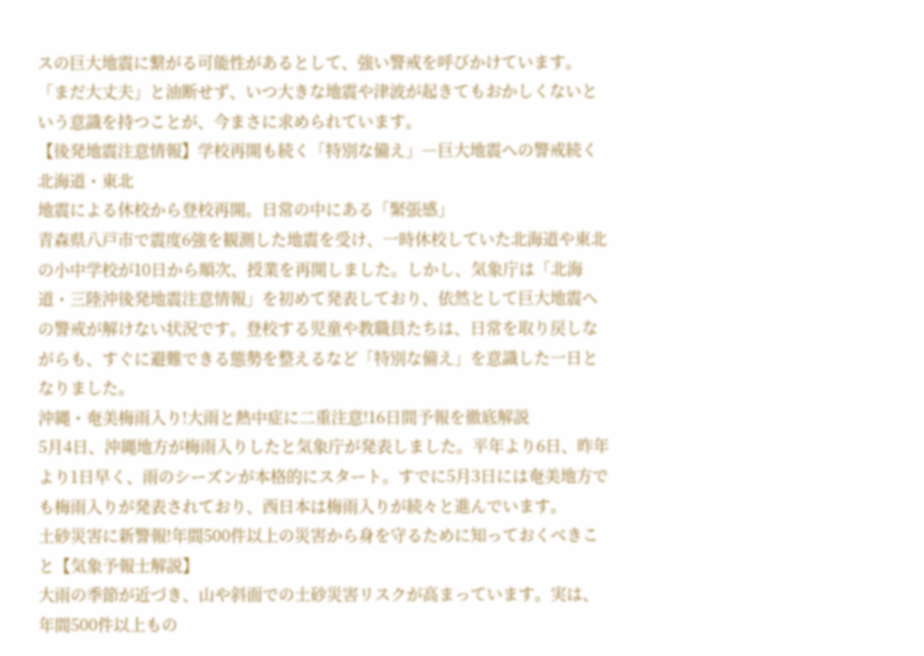スの巨大地震に繋がる可能性があるとして、強い警戒を呼びかけています。「まだ大丈夫」と油断せず、いつ大きな地震や津波が起きてもおかしくないという意識を持つことが、今まさに求められています。
【後発地震注意情報】学校再開も続く「特別な備え」―巨大地震への警戒続く北海道・東北
地震による休校から登校再開。日常の中にある「緊張感」
青森県八戸市で震度6強を観測した地震を受け、一時休校していた北海道や東北の小中学校が10日から順次、授業を再開しました。しかし、気象庁は「北海道・三陸沖後発地震注意情報」を初めて発表しており、依然として巨大地震への警戒が解けない状況です。登校する児童や教職員たちは、日常を取り戻しながらも、すぐに避難できる態勢を整えるなど「特別な備え」を意識した一日となりました。
沖縄・奄美梅雨入り!大雨と熱中症に二重注意!16日間予報を徹底解説
5月4日、沖縄地方が梅雨入りしたと気象庁が発表しました。平年より6日、昨年より1日早く、雨のシーズンが本格的にスタート。すでに5月3日には奄美地方でも梅雨入りが発表されており、西日本は梅雨入りが続々と進んでいます。
土砂災害に新警報!年間500件以上の災害から身を守るために知っておくべきこと【気象予報士解説】
大雨の季節が近づき、山や斜面での土砂災害リスクが高まっています。実は、年間500件以上もの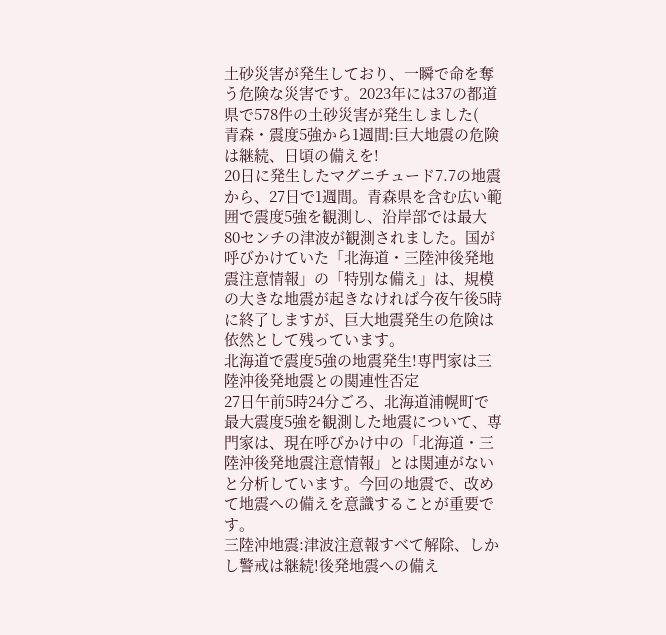土砂災害が発生しており、一瞬で命を奪う危険な災害です。2023年には37の都道県で578件の土砂災害が発生しました(
青森・震度5強から1週間:巨大地震の危険は継続、日頃の備えを!
20日に発生したマグニチュード7.7の地震から、27日で1週間。青森県を含む広い範囲で震度5強を観測し、沿岸部では最大80センチの津波が観測されました。国が呼びかけていた「北海道・三陸沖後発地震注意情報」の「特別な備え」は、規模の大きな地震が起きなければ今夜午後5時に終了しますが、巨大地震発生の危険は依然として残っています。
北海道で震度5強の地震発生!専門家は三陸沖後発地震との関連性否定
27日午前5時24分ごろ、北海道浦幌町で最大震度5強を観測した地震について、専門家は、現在呼びかけ中の「北海道・三陸沖後発地震注意情報」とは関連がないと分析しています。今回の地震で、改めて地震への備えを意識することが重要です。
三陸沖地震:津波注意報すべて解除、しかし警戒は継続!後発地震への備え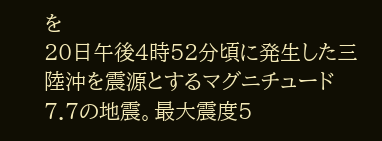を
20日午後4時52分頃に発生した三陸沖を震源とするマグニチュード7.7の地震。最大震度5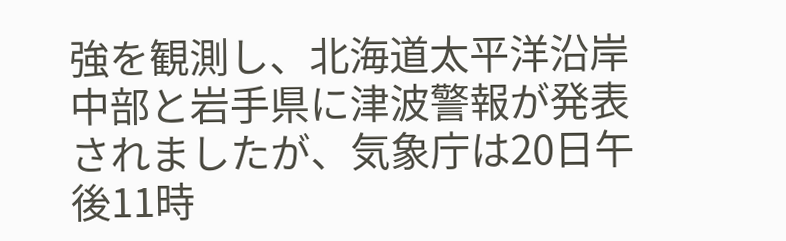強を観測し、北海道太平洋沿岸中部と岩手県に津波警報が発表されましたが、気象庁は20日午後11時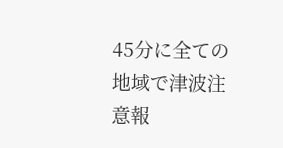45分に全ての地域で津波注意報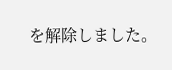を解除しました。